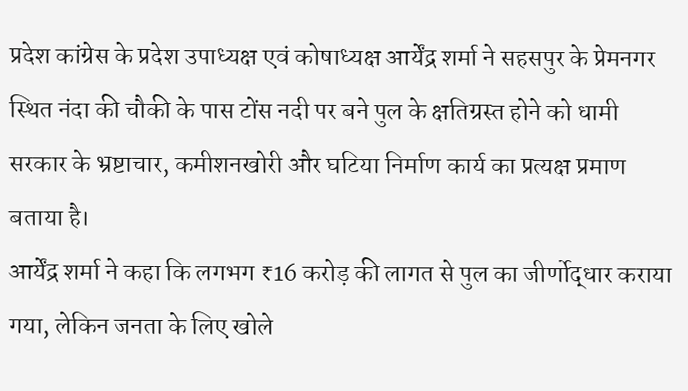प्रदेश कांग्रेस के प्रदेश उपाध्यक्ष एवं कोषाध्यक्ष आर्येंद्र शर्मा ने सहसपुर के प्रेमनगर स्थित नंदा की चौकी के पास टोंस नदी पर बने पुल के क्षतिग्रस्त होने को धामी सरकार के भ्रष्टाचार, कमीशनखोरी और घटिया निर्माण कार्य का प्रत्यक्ष प्रमाण बताया है।
आर्येंद्र शर्मा ने कहा कि लगभग ₹16 करोड़ की लागत से पुल का जीर्णोद्धार कराया गया, लेकिन जनता के लिए खोले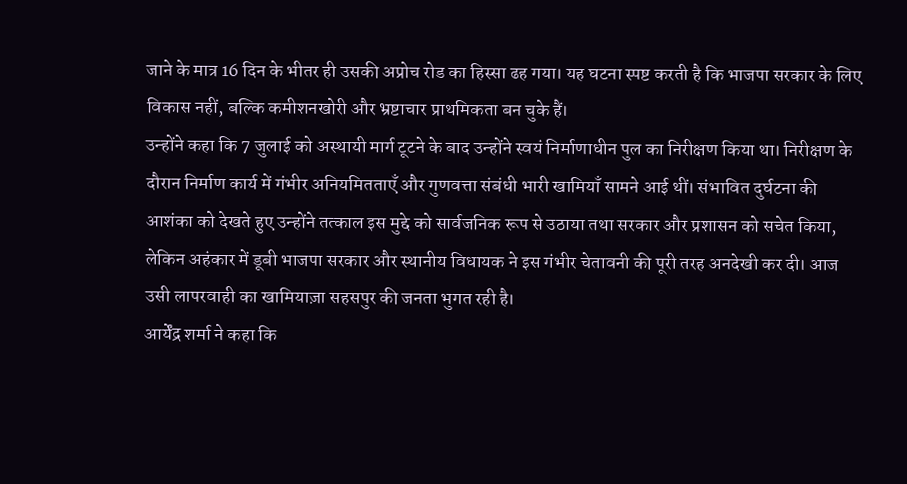जाने के मात्र 16 दिन के भीतर ही उसकी अप्रोच रोड का हिस्सा ढह गया। यह घटना स्पष्ट करती है कि भाजपा सरकार के लिए विकास नहीं, बल्कि कमीशनखोरी और भ्रष्टाचार प्राथमिकता बन चुके हैं।
उन्होंने कहा कि 7 जुलाई को अस्थायी मार्ग टूटने के बाद उन्होंने स्वयं निर्माणाधीन पुल का निरीक्षण किया था। निरीक्षण के दौरान निर्माण कार्य में गंभीर अनियमितताएँ और गुणवत्ता संबंधी भारी खामियाँ सामने आई थीं। संभावित दुर्घटना की आशंका को देखते हुए उन्होंने तत्काल इस मुद्दे को सार्वजनिक रूप से उठाया तथा सरकार और प्रशासन को सचेत किया, लेकिन अहंकार में डूबी भाजपा सरकार और स्थानीय विधायक ने इस गंभीर चेतावनी की पूरी तरह अनदेखी कर दी। आज उसी लापरवाही का खामियाज़ा सहसपुर की जनता भुगत रही है।
आर्येंद्र शर्मा ने कहा कि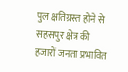पुल क्षतिग्रस्त होने से सहसपुर क्षेत्र की हजारों जनता प्रभावित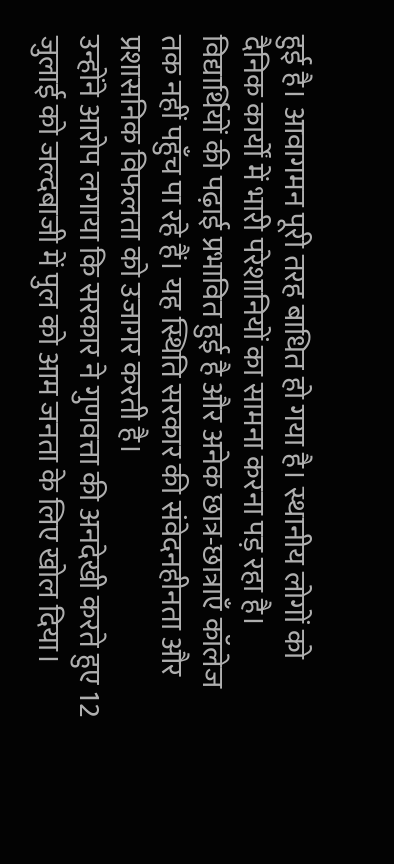हुई है। आवागमन पूरी तरह बाधित हो गया है। स्थानीय लोगों को दैनिक कार्यों में भारी परेशानियों का सामना करना पड़ रहा है। विद्यार्थियों की पढ़ाई प्रभावित हुई है और अनेक छात्र-छात्राएँ कॉलेज तक नहीं पहुँच पा रहे हैं। यह स्थिति सरकार की संवेदनहीनता और प्रशासनिक विफलता को उजागर करती है।
उन्होंने आरोप लगाया कि सरकार ने गुणवत्ता की अनदेखी करते हुए 12 जुलाई को जल्दबाजी में पुल को आम जनता के लिए खोल दिया।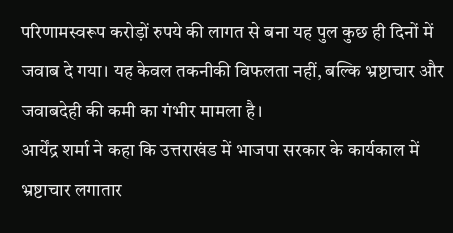परिणामस्वरूप करोड़ों रुपये की लागत से बना यह पुल कुछ ही दिनों में जवाब दे गया। यह केवल तकनीकी विफलता नहीं, बल्कि भ्रष्टाचार और जवाबदेही की कमी का गंभीर मामला है।
आर्येंद्र शर्मा ने कहा कि उत्तराखंड में भाजपा सरकार के कार्यकाल में भ्रष्टाचार लगातार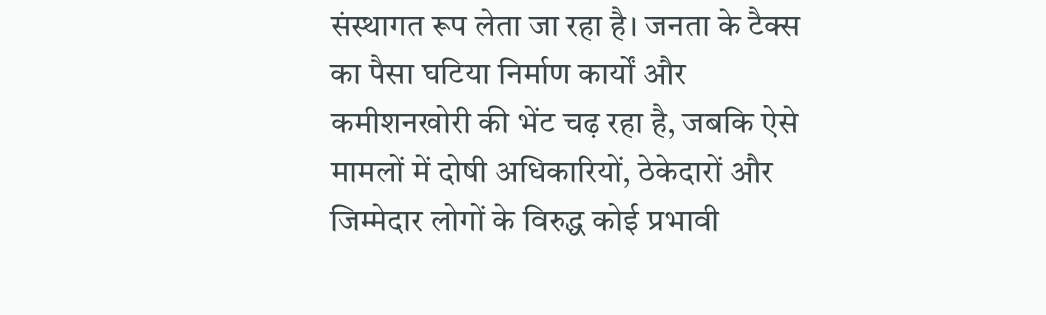संस्थागत रूप लेता जा रहा है। जनता के टैक्स का पैसा घटिया निर्माण कार्यों और कमीशनखोरी की भेंट चढ़ रहा है, जबकि ऐसे मामलों में दोषी अधिकारियों, ठेकेदारों और जिम्मेदार लोगों के विरुद्ध कोई प्रभावी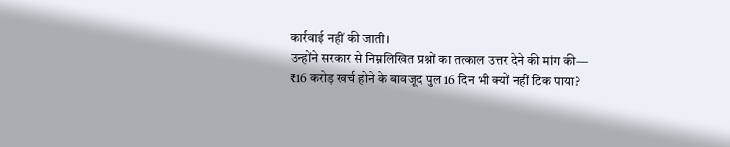कार्रवाई नहीं की जाती।
उन्होंने सरकार से निम्नलिखित प्रश्नों का तत्काल उत्तर देने की मांग की—
₹16 करोड़ खर्च होने के बावजूद पुल 16 दिन भी क्यों नहीं टिक पाया?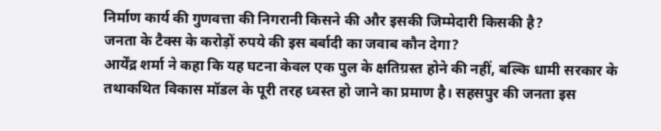निर्माण कार्य की गुणवत्ता की निगरानी किसने की और इसकी जिम्मेदारी किसकी है?
जनता के टैक्स के करोड़ों रुपये की इस बर्बादी का जवाब कौन देगा?
आर्येंद्र शर्मा ने कहा कि यह घटना केवल एक पुल के क्षतिग्रस्त होने की नहीं, बल्कि धामी सरकार के तथाकथित विकास मॉडल के पूरी तरह ध्वस्त हो जाने का प्रमाण है। सहसपुर की जनता इस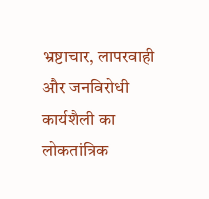भ्रष्टाचार, लापरवाही और जनविरोधी कार्यशैली का लोकतांत्रिक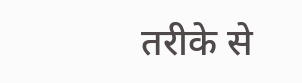तरीके से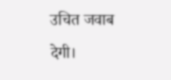उचित जवाब देगी।